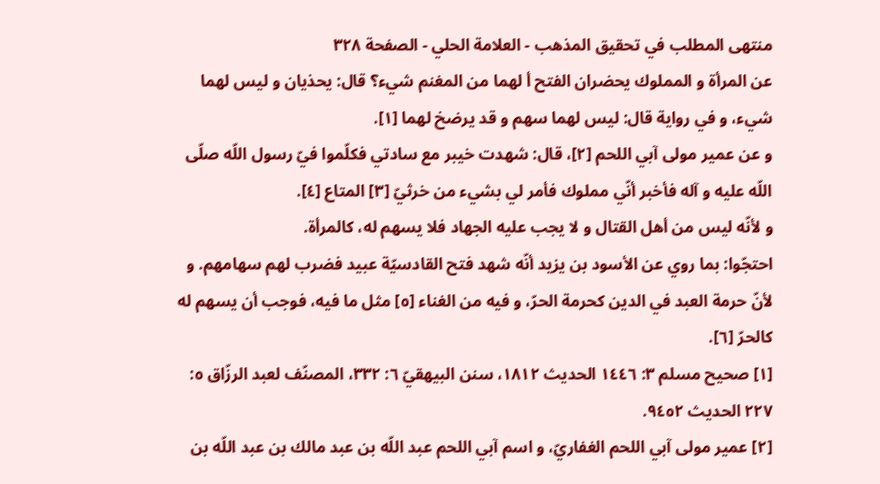منتهى المطلب في تحقيق المذهب - العلامة الحلي - الصفحة ٣٢٨
عن المرأة و المملوك يحضران الفتح أ لهما من المغنم شيء؟ قال: يحذيان و ليس لهما شيء، و في رواية قال: ليس لهما سهم و قد يرضخ لهما [١].
و عن عمير مولى آبي اللحم [٢]، قال: شهدت خيبر مع سادتي فكلّموا فيّ رسول اللّه صلّى اللّه عليه و آله فأخبر أنّي مملوك فأمر لي بشيء من خرثيّ [٣] المتاع [٤].
و لأنّه ليس من أهل القتال و لا يجب عليه الجهاد فلا يسهم له، كالمرأة.
احتجّوا: بما روي عن الأسود بن يزيد أنّه شهد فتح القادسيّة عبيد فضرب لهم سهامهم. و لأنّ حرمة العبد في الدين كحرمة الحرّ، و فيه من الغناء [٥] مثل ما فيه، فوجب أن يسهم له كالحرّ [٦].
[١] صحيح مسلم ٣: ١٤٤٦ الحديث ١٨١٢، سنن البيهقيّ ٦: ٣٣٢، المصنّف لعبد الرزّاق ٥: ٢٢٧ الحديث ٩٤٥٢.
[٢] عمير مولى آبي اللحم الغفاريّ، و اسم آبي اللحم عبد اللّه بن عبد مالك بن عبد اللّه بن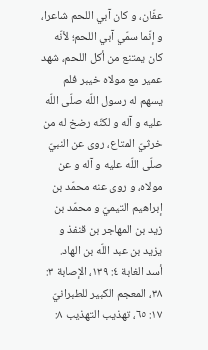عفّان، و كان آبي اللحم شاعرا، و إنّما سمّي آبي اللحم؛ لأنّه كان يمتنع من أكل اللحم، شهد عمير مع مولاه خيبر فلم يسهم له رسول اللّه صلّى اللّه عليه و آله و لكنّه رضخ له من خرثيّ المتاع، روى عن النبيّ صلّى اللّه عليه و آله و عن مولاه، و روى عنه محمّد بن إبراهيم التيميّ و محمّد بن زيد بن المهاجر بن قنفذ و يزيد بن عبد اللّه بن الهاد.
أسد الغابة ٤: ١٣٩، الإصابة ٣: ٣٨، المعجم الكبير للطبرانيّ ١٧: ٦٥، تهذيب التهذيب ٨: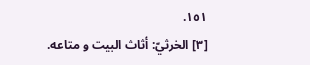١٥١.
[٣] الخرثيّ: أثاث البيت و متاعه.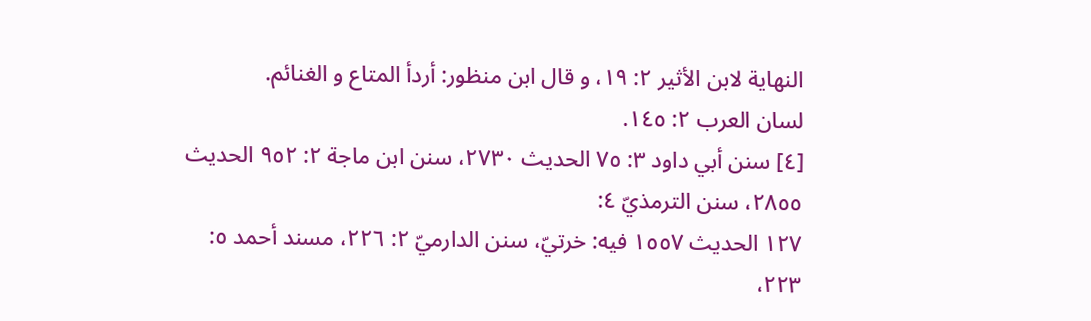النهاية لابن الأثير ٢: ١٩، و قال ابن منظور: أردأ المتاع و الغنائم.
لسان العرب ٢: ١٤٥.
[٤] سنن أبي داود ٣: ٧٥ الحديث ٢٧٣٠، سنن ابن ماجة ٢: ٩٥٢ الحديث ٢٨٥٥، سنن الترمذيّ ٤:
١٢٧ الحديث ١٥٥٧ فيه: خرتيّ، سنن الدارميّ ٢: ٢٢٦، مسند أحمد ٥: ٢٢٣،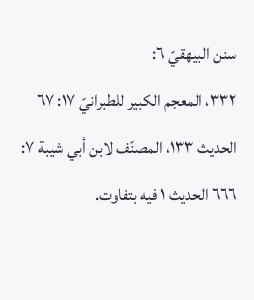سنن البيهقيّ ٦:
٣٣٢، المعجم الكبير للطبرانيّ ١٧: ٦٧ الحديث ١٣٣، المصنّف لابن أبي شيبة ٧: ٦٦٦ الحديث ١ فيه بتفاوت.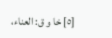[٥] خا و ق: العناء،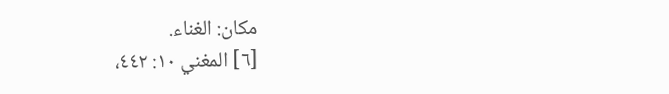مكان: الغناء.
[٦] المغني ١٠: ٤٤٢،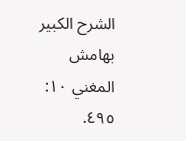الشرح الكبير بهامش المغني ١٠: ٤٩٥.